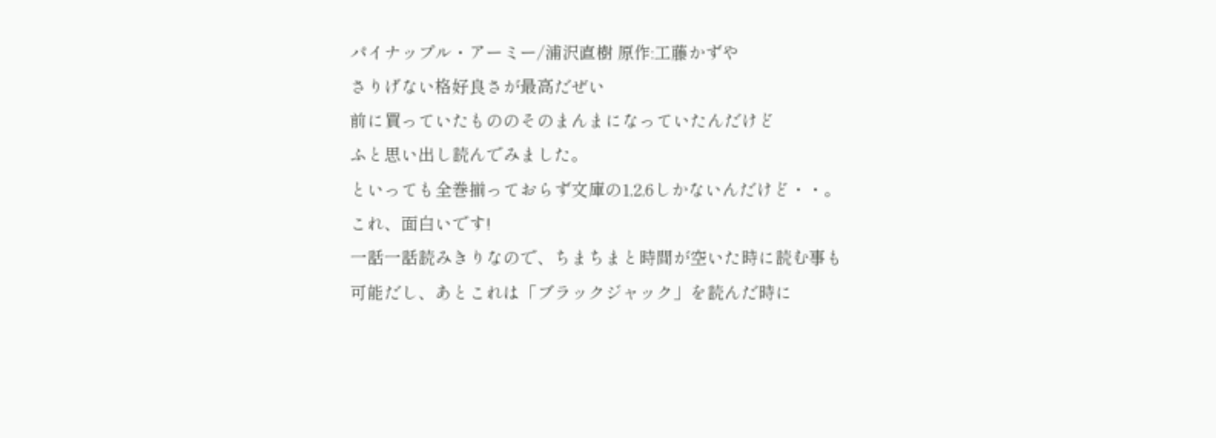パイナップル・アーミー/浦沢直樹 原作:工藤かずや
さりげない格好良さが最高だぜい
前に買っていたもののそのまんまになっていたんだけど
ふと思い出し読んでみました。
といっても全巻揃っておらず文庫の1,2,6しかないんだけど・・。
これ、面白いです!
一話一話読みきりなので、ちまちまと時間が空いた時に読む事も
可能だし、あとこれは「ブラックジャック」を読んだ時に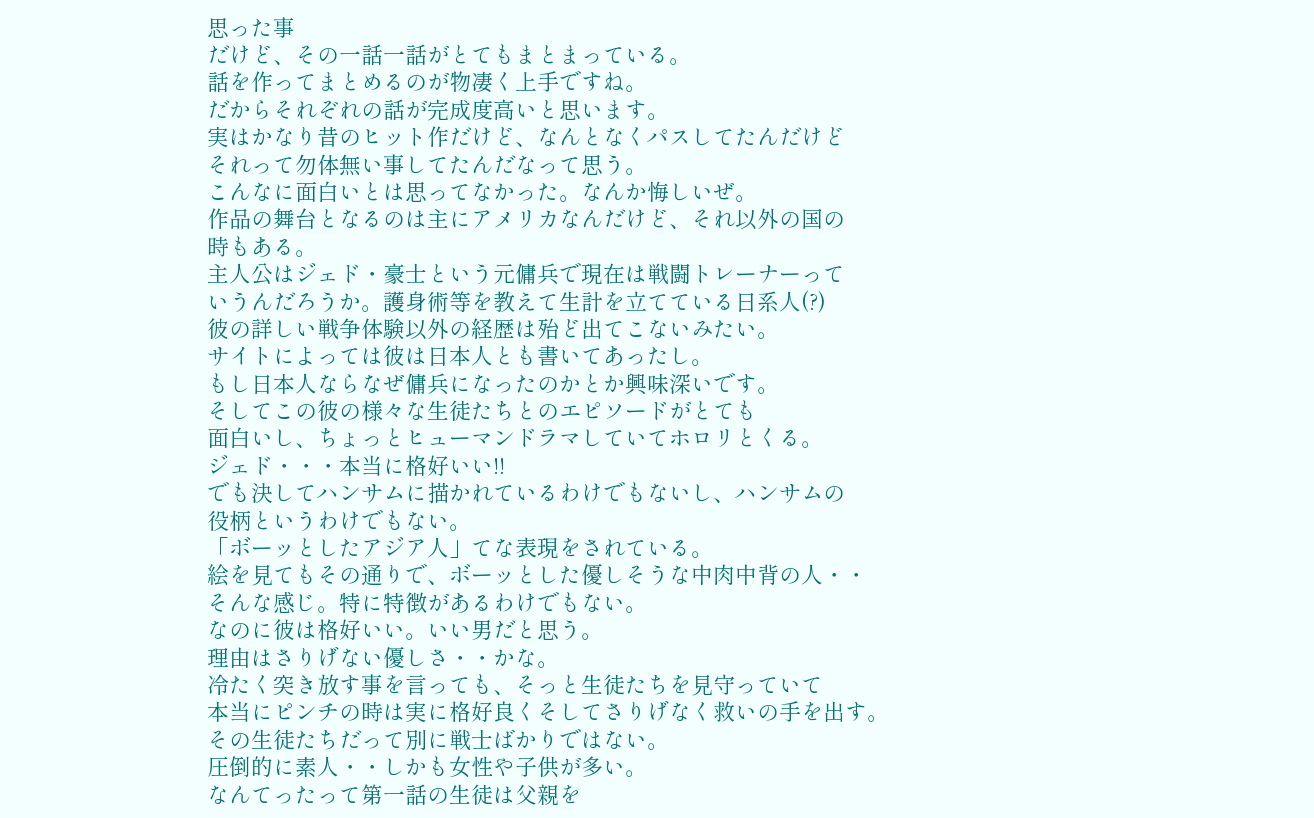思った事
だけど、その一話一話がとてもまとまっている。
話を作ってまとめるのが物凄く上手ですね。
だからそれぞれの話が完成度高いと思います。
実はかなり昔のヒット作だけど、なんとなくパスしてたんだけど
それって勿体無い事してたんだなって思う。
こんなに面白いとは思ってなかった。なんか悔しいぜ。
作品の舞台となるのは主にアメリカなんだけど、それ以外の国の
時もある。
主人公はジェド・豪士という元傭兵で現在は戦闘トレーナーって
いうんだろうか。護身術等を教えて生計を立てている日系人(?)
彼の詳しい戦争体験以外の経歴は殆ど出てこないみたい。
サイトによっては彼は日本人とも書いてあったし。
もし日本人ならなぜ傭兵になったのかとか興味深いです。
そしてこの彼の様々な生徒たちとのエピソードがとても
面白いし、ちょっとヒューマンドラマしていてホロリとくる。
ジェド・・・本当に格好いい!!
でも決してハンサムに描かれているわけでもないし、ハンサムの
役柄というわけでもない。
「ボーッとしたアジア人」てな表現をされている。
絵を見てもその通りで、ボーッとした優しそうな中肉中背の人・・
そんな感じ。特に特徴があるわけでもない。
なのに彼は格好いい。いい男だと思う。
理由はさりげない優しさ・・かな。
冷たく突き放す事を言っても、そっと生徒たちを見守っていて
本当にピンチの時は実に格好良くそしてさりげなく救いの手を出す。
その生徒たちだって別に戦士ばかりではない。
圧倒的に素人・・しかも女性や子供が多い。
なんてったって第一話の生徒は父親を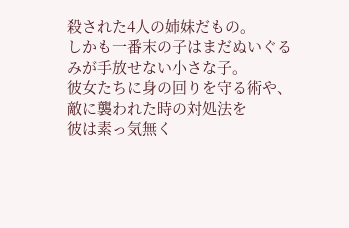殺された4人の姉妹だもの。
しかも一番末の子はまだぬいぐるみが手放せない小さな子。
彼女たちに身の回りを守る術や、敵に襲われた時の対処法を
彼は素っ気無く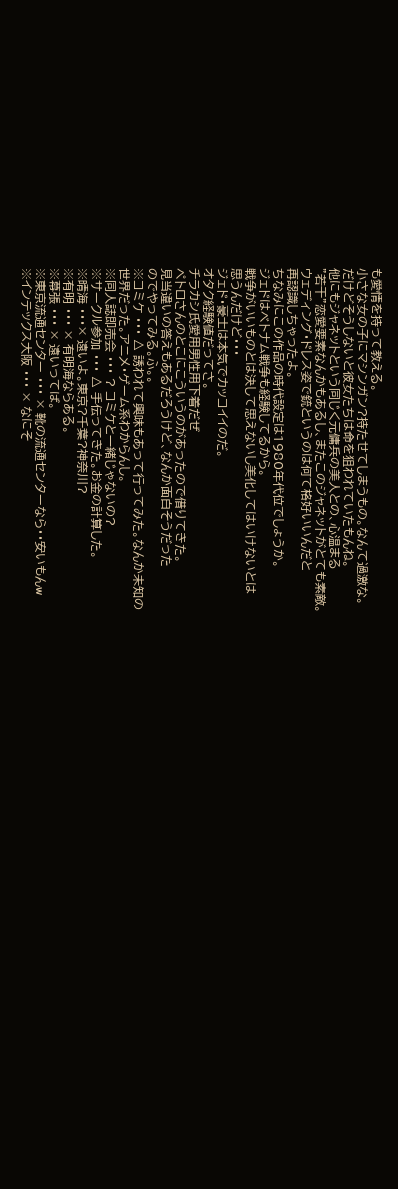も愛情を持って教える。
小さな女の子にマシンガン?持たせてしまうもの。なんて過激な。
だけどそうしないと彼女たちは命を狙われていたもんね。
他にもジャネットという同じく元傭兵の美人との、心温まる
"若干"恋愛要素なんかもあるし、またこのジャネットがとても素敵。
ウェディング・ドレス姿で銃というのは何て格好いいんだと
再認識しちゃったよ。
ちなみにこの作品の時代設定は1980年代位でしょうか。
ジェドはベトナム戦争も経験してるから。
戦争がいいものとは決して思えないし美化してはいけないとは
思うんだけど・・・
ジェド・豪士は本気でカッコイイのだ。
オタク経験値だってさ。
チラカシ氏愛用男性用下着だぜ
ペトロさんのとこにこういうのがあったので借りてきた。
見当違いの答えもあるだろうけど、なんか面白そうだった
のでやってみる。ふ。。
※コミケ ・・・ △ 誘われて興味もあって行ってみた。なんか未知の
世界だった。アニメ・ゲーム系わからんし。
※同人誌即売会 ・・・ ? コミケと一緒じゃないの?
※サークル参加 ・・・ △ 手伝ってきた。お金の計算した。
※晴海 ・・・× 遠いよ。東京?千葉?神奈川?
※有明 ・・・ × 有明海ならある。
※幕張 ・・・ × 遠いってば。
※東京流通センター ・・・ × 靴の流通センターなら・・安いもんw
※インテックス大阪 ・・・ × なにそ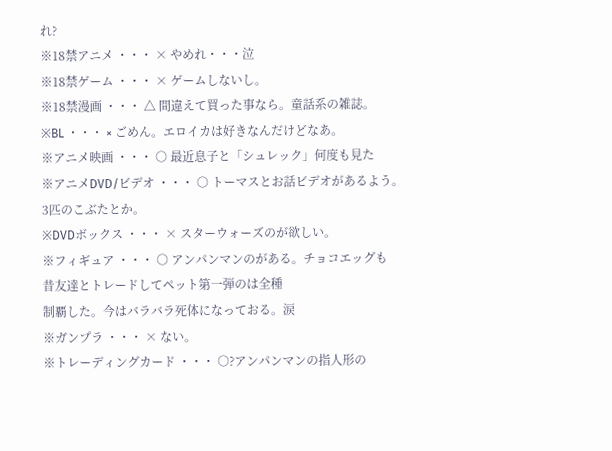れ?
※18禁アニメ ・・・ × やめれ・・・泣
※18禁ゲーム ・・・ × ゲームしないし。
※18禁漫画 ・・・ △ 間違えて買った事なら。童話系の雑誌。
※BL ・・・ × ごめん。エロイカは好きなんだけどなあ。
※アニメ映画 ・・・ ○ 最近息子と「シュレック」何度も見た
※アニメDVD/ビデオ ・・・ ○ トーマスとお話ビデオがあるよう。
3匹のこぶたとか。
※DVDボックス ・・・ × スターウォーズのが欲しい。
※フィギュア ・・・ ○ アンパンマンのがある。チョコエッグも
昔友達とトレードしてペット第一弾のは全種
制覇した。今はバラバラ死体になっておる。涙
※ガンプラ ・・・ × ない。
※トレーディングカード ・・・ ○?アンパンマンの指人形の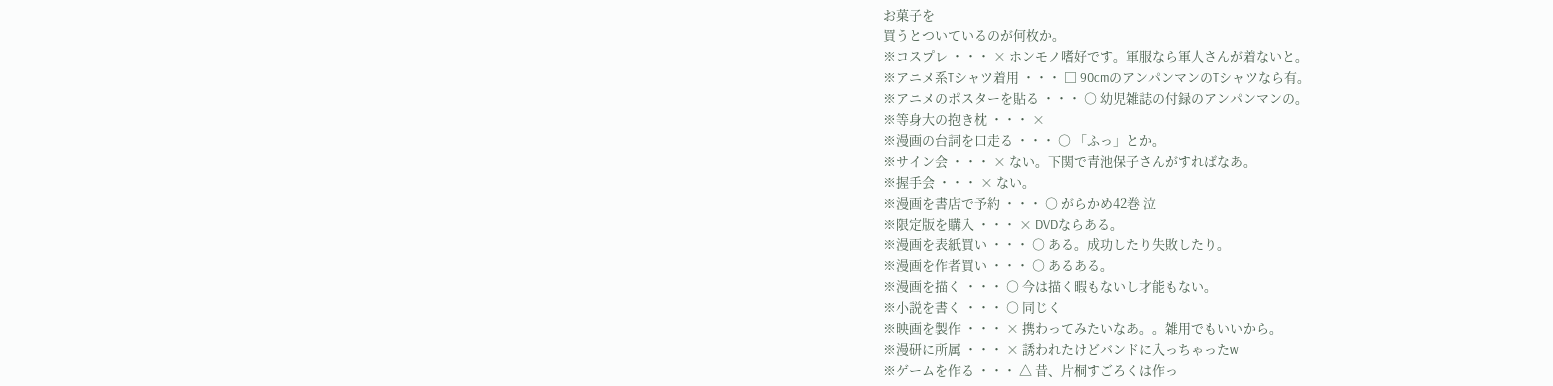お菓子を
買うとついているのが何枚か。
※コスプレ ・・・ × ホンモノ嗜好です。軍服なら軍人さんが着ないと。
※アニメ系Tシャツ着用 ・・・ □ 90cmのアンパンマンのTシャツなら有。
※アニメのポスターを貼る ・・・ ○ 幼児雑誌の付録のアンパンマンの。
※等身大の抱き枕 ・・・ ×
※漫画の台詞を口走る ・・・ ○ 「ふっ」とか。
※サイン会 ・・・ × ない。下関で青池保子さんがすればなあ。
※握手会 ・・・ × ない。
※漫画を書店で予約 ・・・ ○ がらかめ42巻 泣
※限定版を購入 ・・・ × DVDならある。
※漫画を表紙買い ・・・ ○ ある。成功したり失敗したり。
※漫画を作者買い ・・・ ○ あるある。
※漫画を描く ・・・ ○ 今は描く暇もないし才能もない。
※小説を書く ・・・ ○ 同じく
※映画を製作 ・・・ × 携わってみたいなあ。。雑用でもいいから。
※漫研に所属 ・・・ × 誘われたけどバンドに入っちゃったw
※ゲームを作る ・・・ △ 昔、片桐すごろくは作っ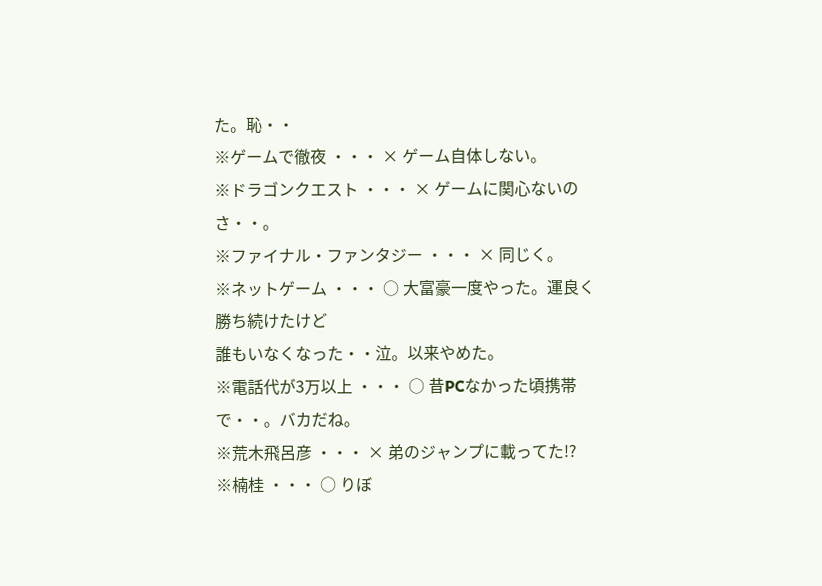た。恥・・
※ゲームで徹夜 ・・・ × ゲーム自体しない。
※ドラゴンクエスト ・・・ × ゲームに関心ないのさ・・。
※ファイナル・ファンタジー ・・・ × 同じく。
※ネットゲーム ・・・ ○ 大富豪一度やった。運良く勝ち続けたけど
誰もいなくなった・・泣。以来やめた。
※電話代が3万以上 ・・・ ○ 昔PCなかった頃携帯で・・。バカだね。
※荒木飛呂彦 ・・・ × 弟のジャンプに載ってた!?
※楠桂 ・・・ ○ りぼ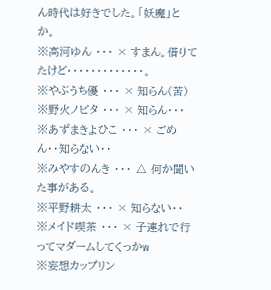ん時代は好きでした。「妖魔」とか。
※高河ゆん ・・・ × すまん。借りてたけど・・・・・・・・・・・・・。
※やぶうち優 ・・・ × 知らん(苦)
※野火ノビタ ・・・ × 知らん・・・
※あずまきよひこ ・・・ × ごめん・・知らない・・
※みやすのんき ・・・ △ 何か聞いた事がある。
※平野耕太 ・・・ × 知らない・・
※メイド喫茶 ・・・ × 子連れで行ってマダームしてくっかw
※妄想カップリン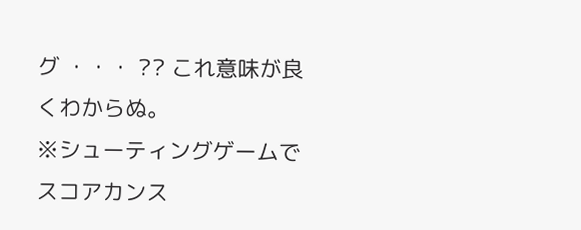グ ・・・ ?? これ意味が良くわからぬ。
※シューティングゲームでスコアカンス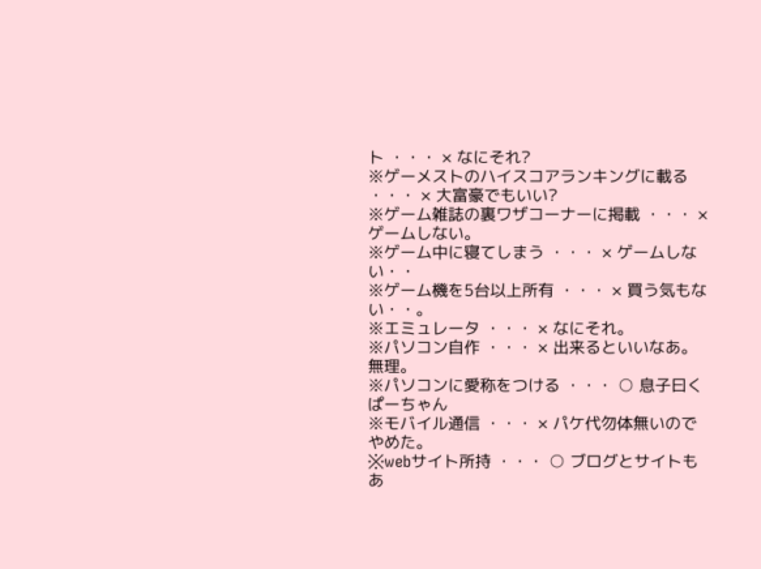ト ・・・ × なにそれ?
※ゲーメストのハイスコアランキングに載る ・・・ × 大富豪でもいい?
※ゲーム雑誌の裏ワザコーナーに掲載 ・・・ × ゲームしない。
※ゲーム中に寝てしまう ・・・ × ゲームしない・・
※ゲーム機を5台以上所有 ・・・ × 買う気もない・・。
※エミュレータ ・・・ × なにそれ。
※パソコン自作 ・・・ × 出来るといいなあ。無理。
※パソコンに愛称をつける ・・・ ○ 息子曰くぱーちゃん
※モバイル通信 ・・・ × パケ代勿体無いのでやめた。
※webサイト所持 ・・・ ○ ブログとサイトもあ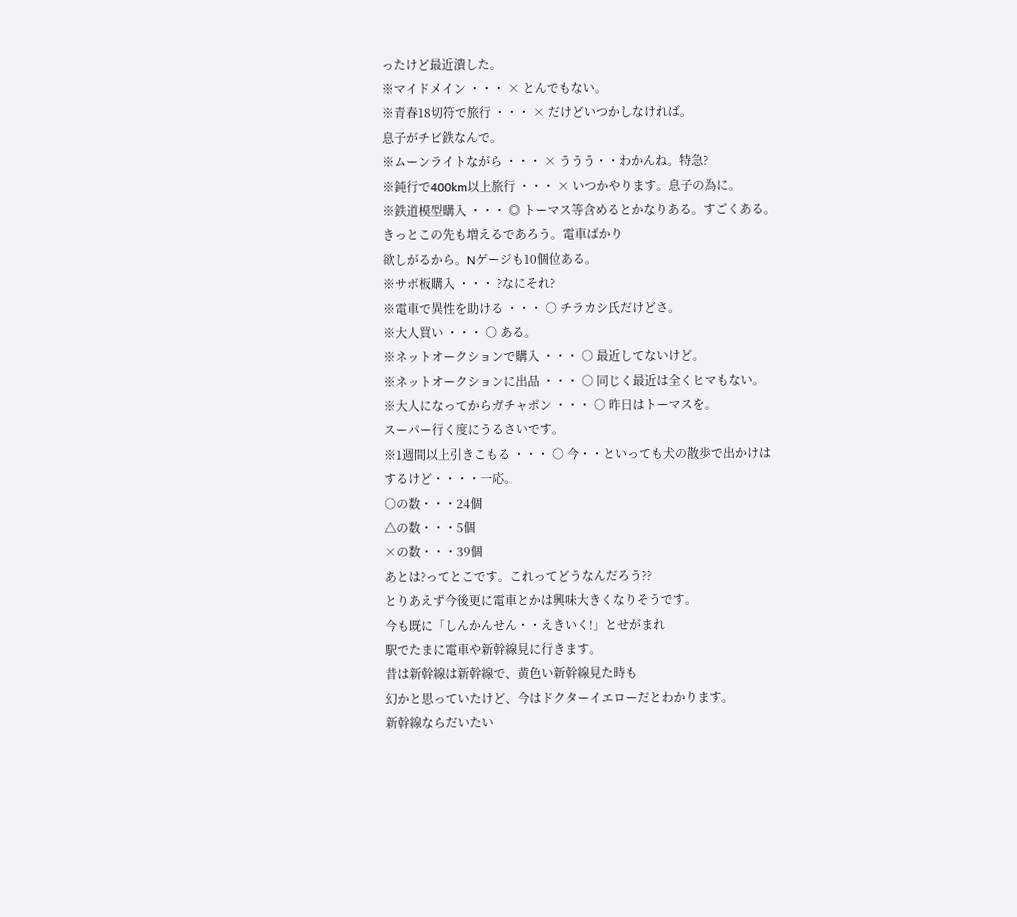ったけど最近潰した。
※マイドメイン ・・・ × とんでもない。
※青春18切符で旅行 ・・・ × だけどいつかしなければ。
息子がチビ鉄なんで。
※ムーンライトながら ・・・ × ううう・・わかんね。特急?
※鈍行で400km以上旅行 ・・・ × いつかやります。息子の為に。
※鉄道模型購入 ・・・ ◎ トーマス等含めるとかなりある。すごくある。
きっとこの先も増えるであろう。電車ばかり
欲しがるから。Nゲージも10個位ある。
※サボ板購入 ・・・ ?なにそれ?
※電車で異性を助ける ・・・ ○ チラカシ氏だけどさ。
※大人買い ・・・ ○ ある。
※ネットオークションで購入 ・・・ ○ 最近してないけど。
※ネットオークションに出品 ・・・ ○ 同じく最近は全くヒマもない。
※大人になってからガチャポン ・・・ ○ 昨日はトーマスを。
スーパー行く度にうるさいです。
※1週間以上引きこもる ・・・ ○ 今・・といっても犬の散歩で出かけは
するけど・・・・一応。
○の数・・・24個
△の数・・・5個
×の数・・・39個
あとは?ってとこです。これってどうなんだろう??
とりあえず今後更に電車とかは興味大きくなりそうです。
今も既に「しんかんせん・・えきいく!」とせがまれ
駅でたまに電車や新幹線見に行きます。
昔は新幹線は新幹線で、黄色い新幹線見た時も
幻かと思っていたけど、今はドクターイエローだとわかります。
新幹線ならだいたい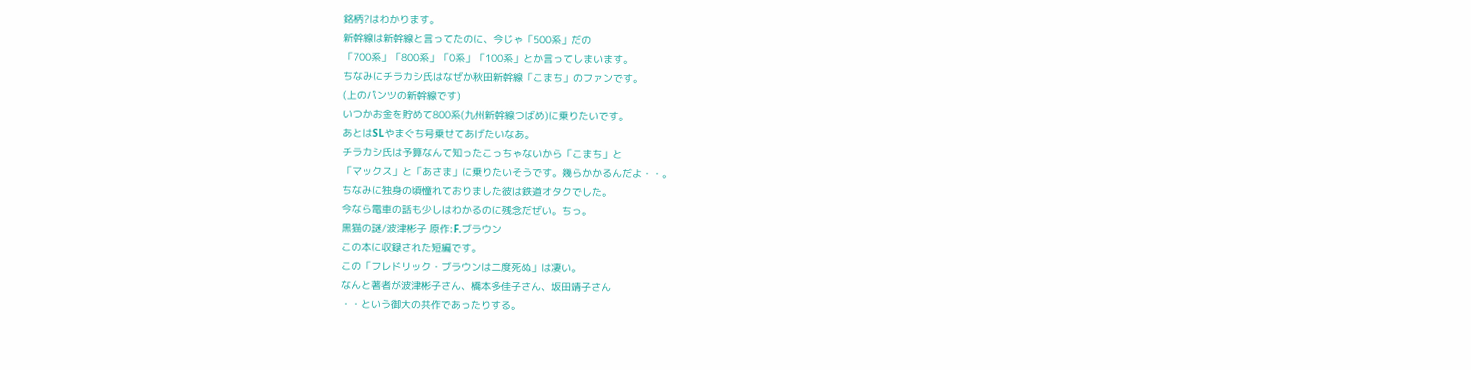銘柄?はわかります。
新幹線は新幹線と言ってたのに、今じゃ「500系」だの
「700系」「800系」「0系」「100系」とか言ってしまいます。
ちなみにチラカシ氏はなぜか秋田新幹線「こまち」のファンです。
(上のパンツの新幹線です)
いつかお金を貯めて800系(九州新幹線つばめ)に乗りたいです。
あとはSLやまぐち号乗せてあげたいなあ。
チラカシ氏は予算なんて知ったこっちゃないから「こまち」と
「マックス」と「あさま」に乗りたいそうです。幾らかかるんだよ・・。
ちなみに独身の頃憧れておりました彼は鉄道オタクでした。
今なら電車の話も少しはわかるのに残念だぜい。ちっ。
黒猫の謎/波津彬子 原作:F.ブラウン
この本に収録された短編です。
この「フレドリック・ブラウンは二度死ぬ」は凄い。
なんと著者が波津彬子さん、橋本多佳子さん、坂田靖子さん
・・という御大の共作であったりする。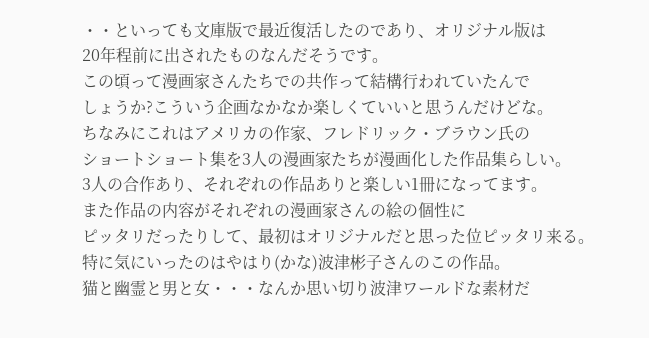・・といっても文庫版で最近復活したのであり、オリジナル版は
20年程前に出されたものなんだそうです。
この頃って漫画家さんたちでの共作って結構行われていたんで
しょうか?こういう企画なかなか楽しくていいと思うんだけどな。
ちなみにこれはアメリカの作家、フレドリック・ブラウン氏の
ショートショート集を3人の漫画家たちが漫画化した作品集らしい。
3人の合作あり、それぞれの作品ありと楽しい1冊になってます。
また作品の内容がそれぞれの漫画家さんの絵の個性に
ピッタリだったりして、最初はオリジナルだと思った位ピッタリ来る。
特に気にいったのはやはり(かな)波津彬子さんのこの作品。
猫と幽霊と男と女・・・なんか思い切り波津ワールドな素材だ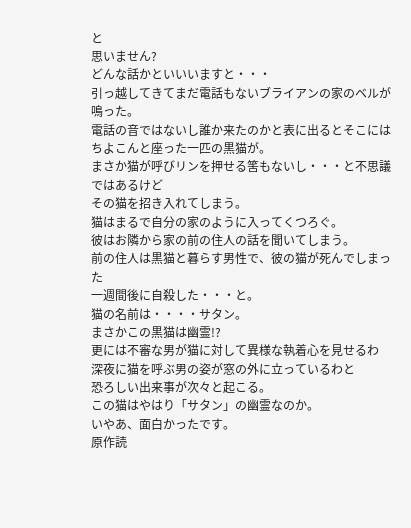と
思いません?
どんな話かといいいますと・・・
引っ越してきてまだ電話もないブライアンの家のベルが鳴った。
電話の音ではないし誰か来たのかと表に出るとそこには
ちよこんと座った一匹の黒猫が。
まさか猫が呼びリンを押せる筈もないし・・・と不思議ではあるけど
その猫を招き入れてしまう。
猫はまるで自分の家のように入ってくつろぐ。
彼はお隣から家の前の住人の話を聞いてしまう。
前の住人は黒猫と暮らす男性で、彼の猫が死んでしまった
一週間後に自殺した・・・と。
猫の名前は・・・・サタン。
まさかこの黒猫は幽霊!?
更には不審な男が猫に対して異様な執着心を見せるわ
深夜に猫を呼ぶ男の姿が窓の外に立っているわと
恐ろしい出来事が次々と起こる。
この猫はやはり「サタン」の幽霊なのか。
いやあ、面白かったです。
原作読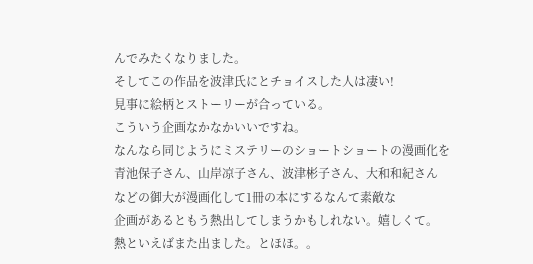んでみたくなりました。
そしてこの作品を波津氏にとチョイスした人は凄い!
見事に絵柄とストーリーが合っている。
こういう企画なかなかいいですね。
なんなら同じようにミステリーのショートショートの漫画化を
青池保子さん、山岸凉子さん、波津彬子さん、大和和紀さん
などの御大が漫画化して1冊の本にするなんて素敵な
企画があるともう熱出してしまうかもしれない。嬉しくて。
熱といえばまた出ました。とほほ。。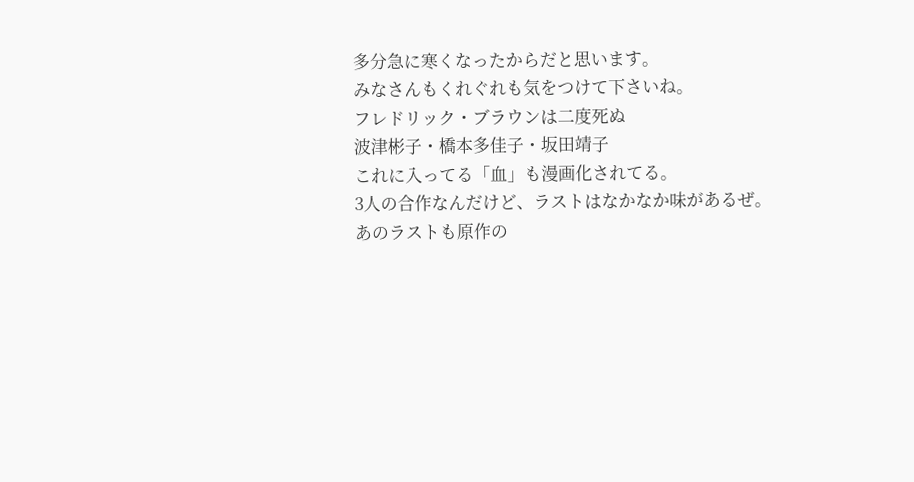多分急に寒くなったからだと思います。
みなさんもくれぐれも気をつけて下さいね。
フレドリック・ブラウンは二度死ぬ
波津彬子・橋本多佳子・坂田靖子
これに入ってる「血」も漫画化されてる。
3人の合作なんだけど、ラストはなかなか味があるぜ。
あのラストも原作の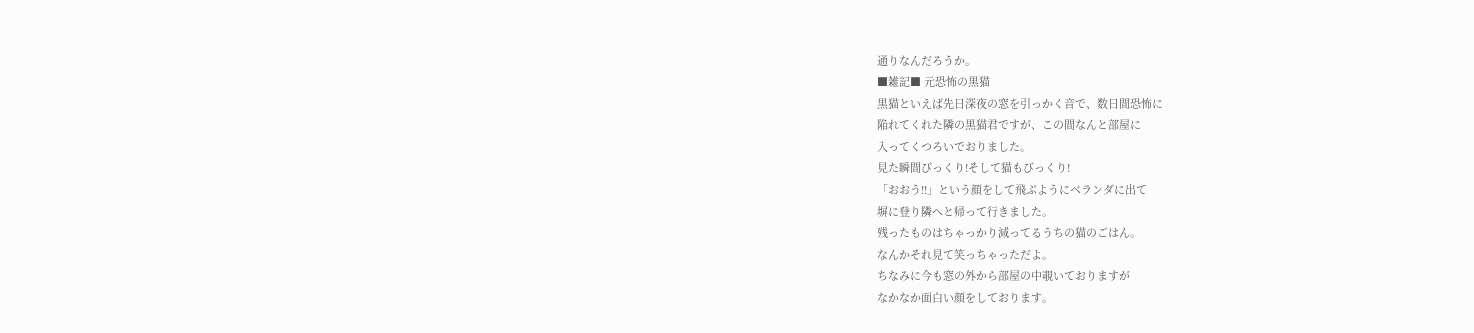通りなんだろうか。
■雑記■ 元恐怖の黒猫
黒猫といえば先日深夜の窓を引っかく音で、数日間恐怖に
陥れてくれた隣の黒猫君ですが、この間なんと部屋に
入ってくつろいでおりました。
見た瞬間びっくり!そして猫もびっくり!
「おおう!!」という顔をして飛ぶようにベランダに出て
塀に登り隣へと帰って行きました。
残ったものはちゃっかり減ってるうちの猫のごはん。
なんかそれ見て笑っちゃっただよ。
ちなみに今も窓の外から部屋の中覗いておりますが
なかなか面白い顔をしております。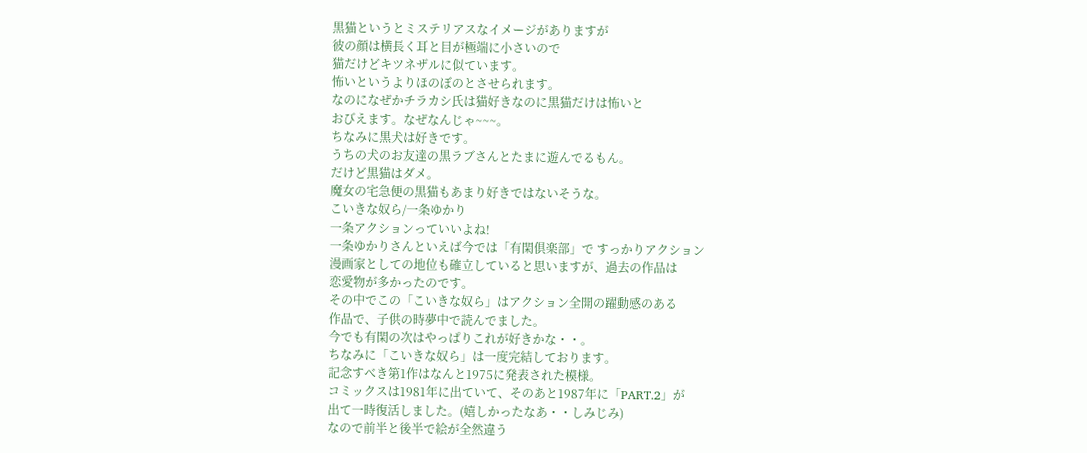黒猫というとミステリアスなイメージがありますが
彼の顔は横長く耳と目が極端に小さいので
猫だけどキツネザルに似ています。
怖いというよりほのぼのとさせられます。
なのになぜかチラカシ氏は猫好きなのに黒猫だけは怖いと
おびえます。なぜなんじゃ~~~。
ちなみに黒犬は好きです。
うちの犬のお友達の黒ラブさんとたまに遊んでるもん。
だけど黒猫はダメ。
魔女の宅急便の黒猫もあまり好きではないそうな。
こいきな奴ら/一条ゆかり
一条アクションっていいよね!
一条ゆかりさんといえば今では「有閑倶楽部」で すっかりアクション
漫画家としての地位も確立していると思いますが、過去の作品は
恋愛物が多かったのです。
その中でこの「こいきな奴ら」はアクション全開の躍動感のある
作品で、子供の時夢中で読んでました。
今でも有閑の次はやっぱりこれが好きかな・・。
ちなみに「こいきな奴ら」は一度完結しております。
記念すべき第1作はなんと1975に発表された模様。
コミックスは1981年に出ていて、そのあと1987年に「PART.2」が
出て一時復活しました。(嬉しかったなあ・・しみじみ)
なので前半と後半で絵が全然違う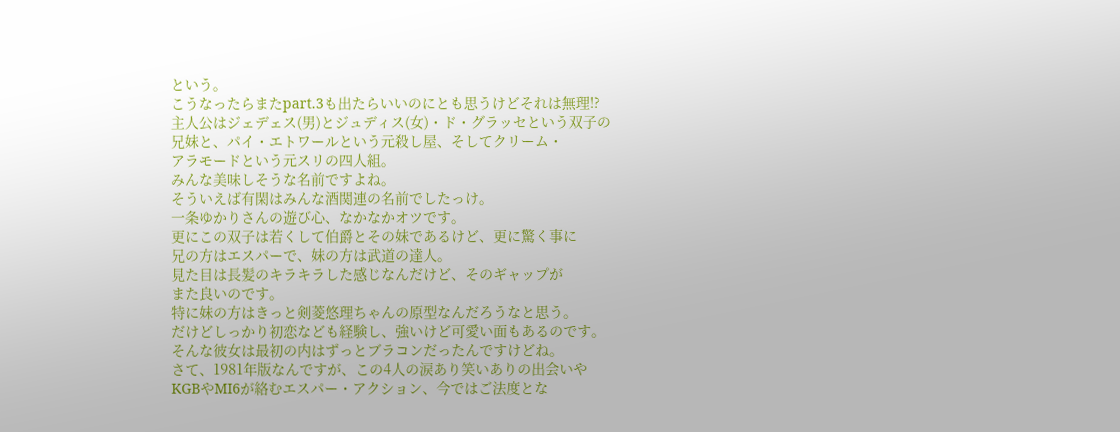という。
こうなったらまたpart.3も出たらいいのにとも思うけどそれは無理!?
主人公はジェデェス(男)とジュディス(女)・ド・グラッセという双子の
兄妹と、パイ・エトワールという元殺し屋、そしてクリーム・
アラモードという元スリの四人組。
みんな美味しそうな名前ですよね。
そういえば有閑はみんな酒関連の名前でしたっけ。
一条ゆかりさんの遊び心、なかなかオツです。
更にこの双子は若くして伯爵とその妹であるけど、更に驚く事に
兄の方はエスパーで、妹の方は武道の達人。
見た目は長髪のキラキラした感じなんだけど、そのギャップが
また良いのです。
特に妹の方はきっと剣菱悠理ちゃんの原型なんだろうなと思う。
だけどしっかり初恋なども経験し、強いけど可愛い面もあるのです。
そんな彼女は最初の内はずっとブラコンだったんですけどね。
さて、1981年版なんですが、この4人の涙あり笑いありの出会いや
KGBやMI6が絡むエスパー・アクション、今ではご法度とな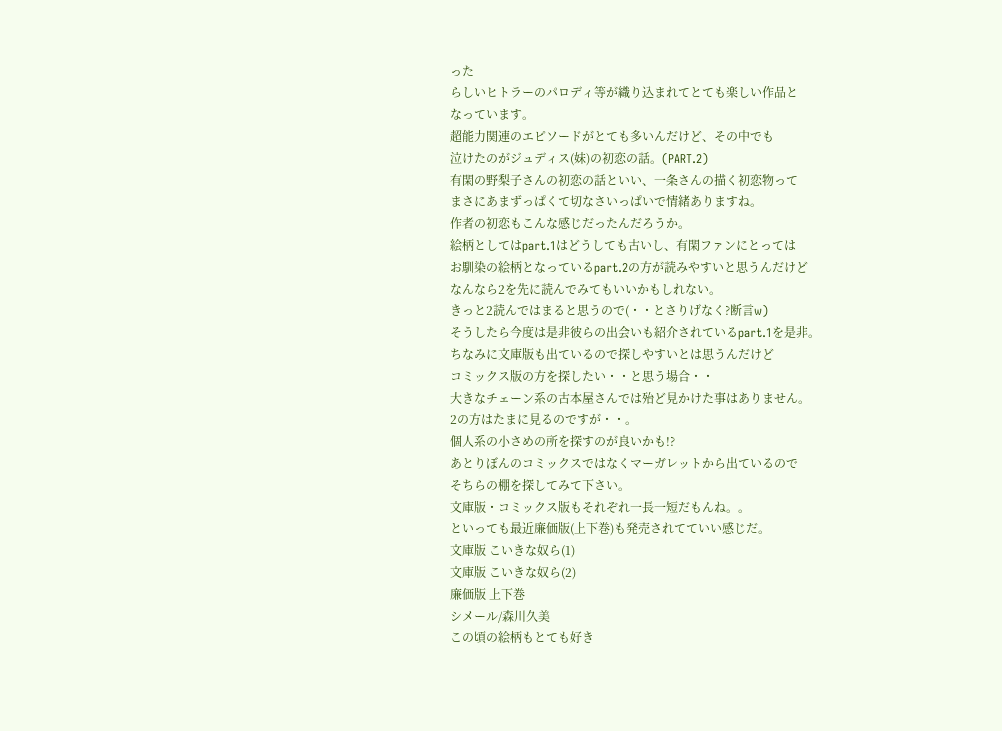った
らしいヒトラーのパロディ等が織り込まれてとても楽しい作品と
なっています。
超能力関連のエピソードがとても多いんだけど、その中でも
泣けたのがジュディス(妹)の初恋の話。(PART.2)
有閑の野梨子さんの初恋の話といい、一条さんの描く初恋物って
まさにあまずっぱくて切なさいっぱいで情緒ありますね。
作者の初恋もこんな感じだったんだろうか。
絵柄としてはpart.1はどうしても古いし、有閑ファンにとっては
お馴染の絵柄となっているpart.2の方が読みやすいと思うんだけど
なんなら2を先に読んでみてもいいかもしれない。
きっと2読んではまると思うので(・・とさりげなく?断言w)
そうしたら今度は是非彼らの出会いも紹介されているpart.1を是非。
ちなみに文庫版も出ているので探しやすいとは思うんだけど
コミックス版の方を探したい・・と思う場合・・
大きなチェーン系の古本屋さんでは殆ど見かけた事はありません。
2の方はたまに見るのですが・・。
個人系の小さめの所を探すのが良いかも!?
あとりぼんのコミックスではなくマーガレットから出ているので
そちらの棚を探してみて下さい。
文庫版・コミックス版もそれぞれ一長一短だもんね。。
といっても最近廉価版(上下巻)も発売されてていい感じだ。
文庫版 こいきな奴ら(1)
文庫版 こいきな奴ら(2)
廉価版 上下巻
シメール/森川久美
この頃の絵柄もとても好き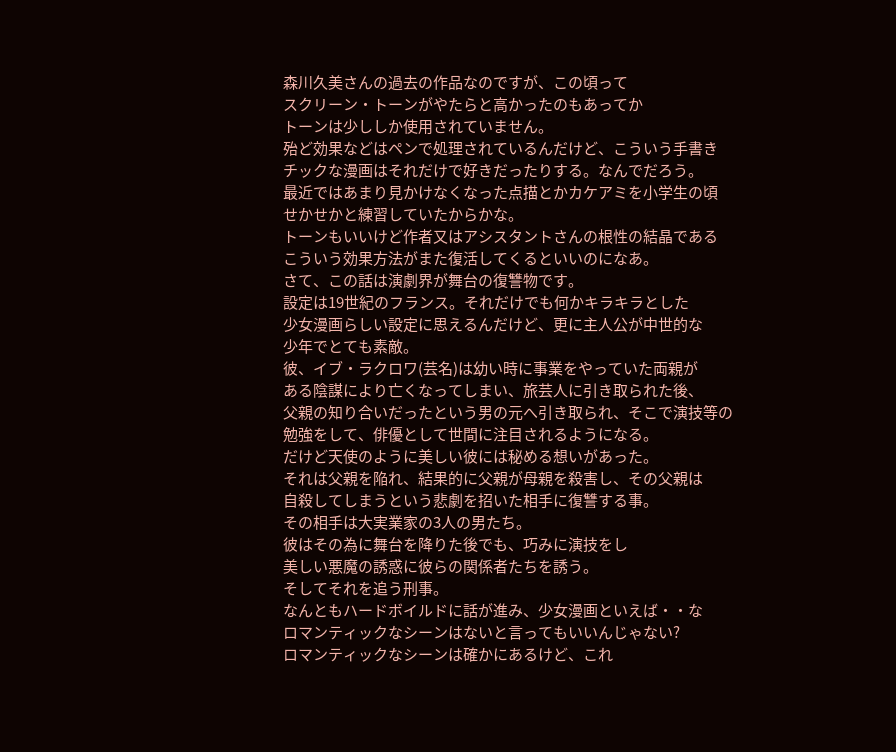森川久美さんの過去の作品なのですが、この頃って
スクリーン・トーンがやたらと高かったのもあってか
トーンは少ししか使用されていません。
殆ど効果などはペンで処理されているんだけど、こういう手書き
チックな漫画はそれだけで好きだったりする。なんでだろう。
最近ではあまり見かけなくなった点描とかカケアミを小学生の頃
せかせかと練習していたからかな。
トーンもいいけど作者又はアシスタントさんの根性の結晶である
こういう効果方法がまた復活してくるといいのになあ。
さて、この話は演劇界が舞台の復讐物です。
設定は19世紀のフランス。それだけでも何かキラキラとした
少女漫画らしい設定に思えるんだけど、更に主人公が中世的な
少年でとても素敵。
彼、イブ・ラクロワ(芸名)は幼い時に事業をやっていた両親が
ある陰謀により亡くなってしまい、旅芸人に引き取られた後、
父親の知り合いだったという男の元へ引き取られ、そこで演技等の
勉強をして、俳優として世間に注目されるようになる。
だけど天使のように美しい彼には秘める想いがあった。
それは父親を陥れ、結果的に父親が母親を殺害し、その父親は
自殺してしまうという悲劇を招いた相手に復讐する事。
その相手は大実業家の3人の男たち。
彼はその為に舞台を降りた後でも、巧みに演技をし
美しい悪魔の誘惑に彼らの関係者たちを誘う。
そしてそれを追う刑事。
なんともハードボイルドに話が進み、少女漫画といえば・・な
ロマンティックなシーンはないと言ってもいいんじゃない?
ロマンティックなシーンは確かにあるけど、これ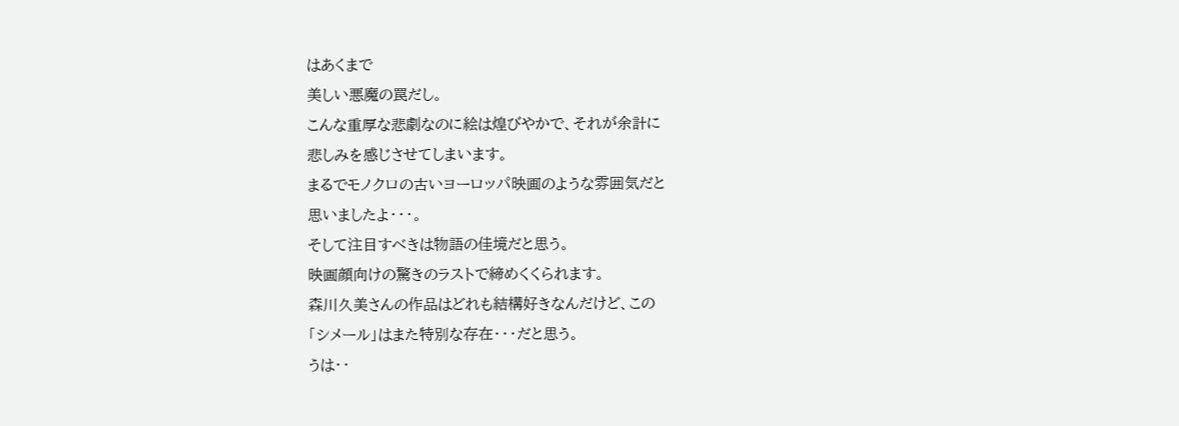はあくまで
美しい悪魔の罠だし。
こんな重厚な悲劇なのに絵は煌びやかで、それが余計に
悲しみを感じさせてしまいます。
まるでモノクロの古いヨーロッパ映画のような雰囲気だと
思いましたよ・・・。
そして注目すべきは物語の佳境だと思う。
映画顔向けの驚きのラストで締めくくられます。
森川久美さんの作品はどれも結構好きなんだけど、この
「シメール」はまた特別な存在・・・だと思う。
うは・・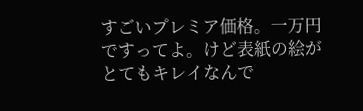すごいプレミア価格。一万円ですってよ。けど表紙の絵がとてもキレイなんで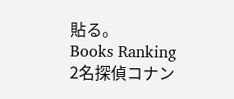貼る。
Books Ranking
2名探偵コナン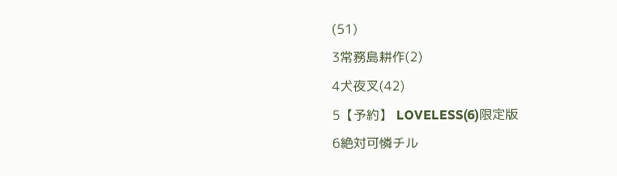(51)
3常務島耕作(2)
4犬夜叉(42)
5【予約】 LOVELESS(6)限定版
6絶対可憐チル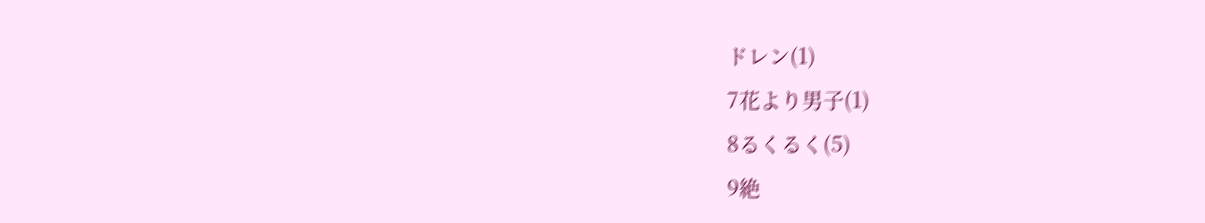ドレン(1)
7花より男子(1)
8るくるく(5)
9絶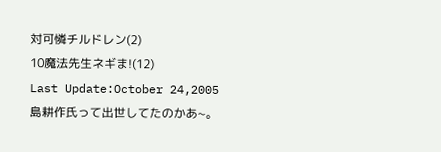対可憐チルドレン(2)
10魔法先生ネギま!(12)
Last Update:October 24,2005
島耕作氏って出世してたのかあ~。